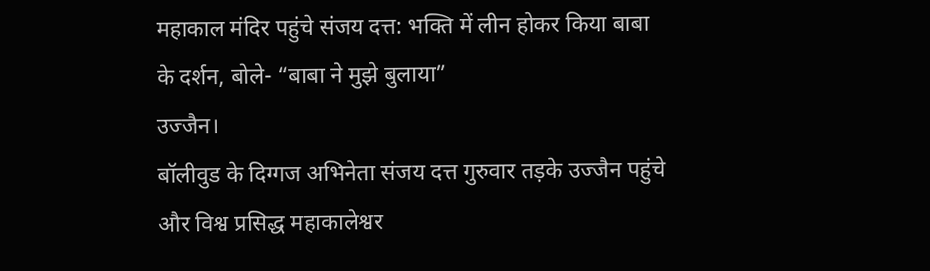महाकाल मंदिर पहुंचे संजय दत्त: भक्ति में लीन होकर किया बाबा के दर्शन, बोले- “बाबा ने मुझे बुलाया”
उज्जैन।
बॉलीवुड के दिग्गज अभिनेता संजय दत्त गुरुवार तड़के उज्जैन पहुंचे और विश्व प्रसिद्ध महाकालेश्वर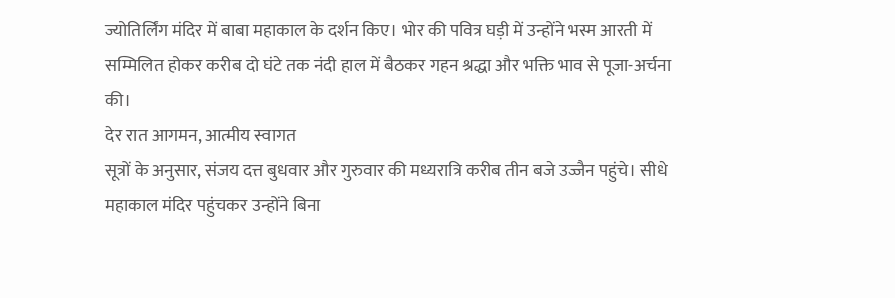ज्योतिर्लिंग मंदिर में बाबा महाकाल के दर्शन किए। भोर की पवित्र घड़ी में उन्होंने भस्म आरती में सम्मिलित होकर करीब दो घंटे तक नंदी हाल में बैठकर गहन श्रद्धा और भक्ति भाव से पूजा-अर्चना की।
देर रात आगमन, आत्मीय स्वागत
सूत्रों के अनुसार, संजय दत्त बुधवार और गुरुवार की मध्यरात्रि करीब तीन बजे उज्जैन पहुंचे। सीधे महाकाल मंदिर पहुंचकर उन्होंने बिना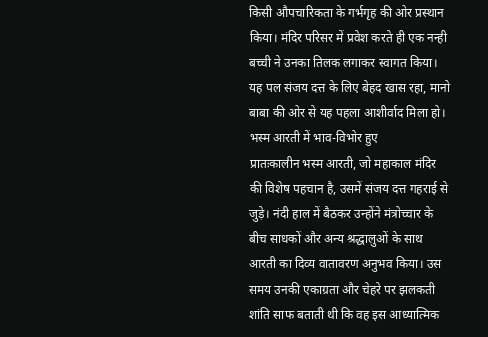किसी औपचारिकता के गर्भगृह की ओर प्रस्थान किया। मंदिर परिसर में प्रवेश करते ही एक नन्ही बच्ची ने उनका तिलक लगाकर स्वागत किया। यह पल संजय दत्त के लिए बेहद खास रहा, मानो बाबा की ओर से यह पहला आशीर्वाद मिला हो।
भस्म आरती में भाव-विभोर हुए
प्रातःकालीन भस्म आरती, जो महाकाल मंदिर की विशेष पहचान है, उसमें संजय दत्त गहराई से जुड़े। नंदी हाल में बैठकर उन्होंने मंत्रोच्चार के बीच साधकों और अन्य श्रद्धालुओं के साथ आरती का दिव्य वातावरण अनुभव किया। उस समय उनकी एकाग्रता और चेहरे पर झलकती शांति साफ बताती थी कि वह इस आध्यात्मिक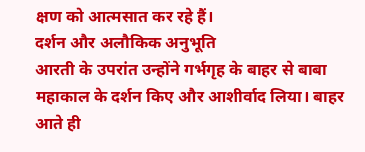क्षण को आत्मसात कर रहे हैं।
दर्शन और अलौकिक अनुभूति
आरती के उपरांत उन्होंने गर्भगृह के बाहर से बाबा महाकाल के दर्शन किए और आशीर्वाद लिया। बाहर आते ही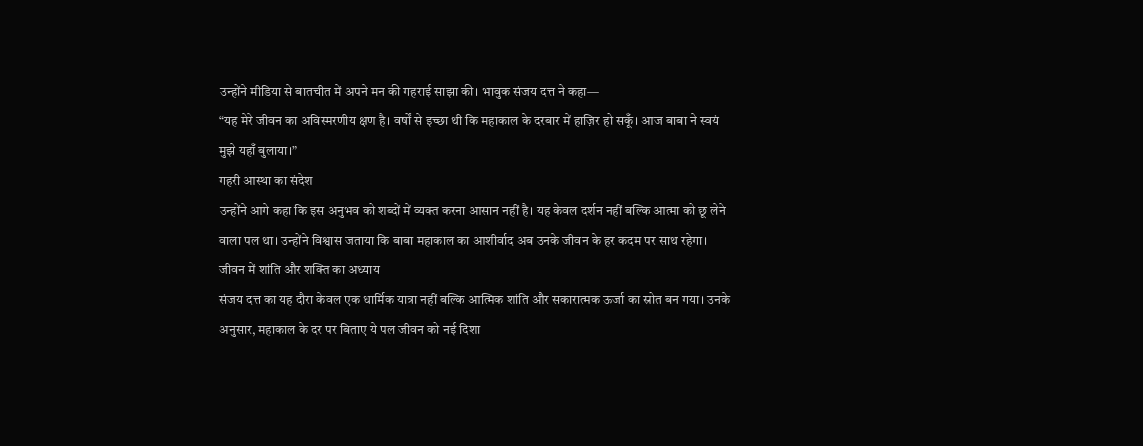उन्होंने मीडिया से बातचीत में अपने मन की गहराई साझा की। भावुक संजय दत्त ने कहा—
“यह मेरे जीवन का अविस्मरणीय क्षण है। वर्षों से इच्छा थी कि महाकाल के दरबार में हाज़िर हो सकूँ। आज बाबा ने स्वयं मुझे यहाँ बुलाया।”
गहरी आस्था का संदेश
उन्होंने आगे कहा कि इस अनुभव को शब्दों में व्यक्त करना आसान नहीं है। यह केवल दर्शन नहीं बल्कि आत्मा को छू लेने वाला पल था। उन्होंने विश्वास जताया कि बाबा महाकाल का आशीर्वाद अब उनके जीवन के हर कदम पर साथ रहेगा।
जीवन में शांति और शक्ति का अध्याय
संजय दत्त का यह दौरा केवल एक धार्मिक यात्रा नहीं बल्कि आत्मिक शांति और सकारात्मक ऊर्जा का स्रोत बन गया। उनके अनुसार, महाकाल के दर पर बिताए ये पल जीवन को नई दिशा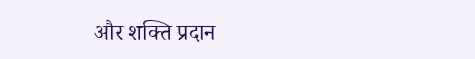और शक्ति प्रदान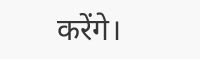करेंगे।